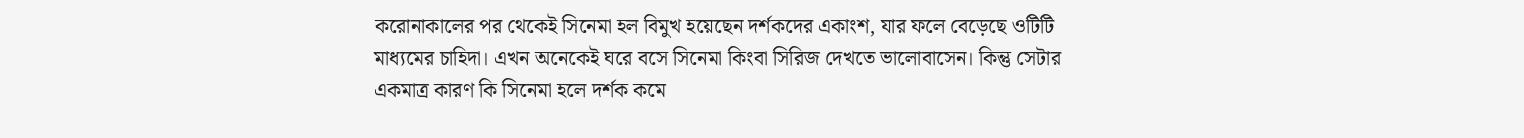করোনাকালের পর থেকেই সিনেমা হল বিমুখ হয়েছেন দর্শকদের একাংশ, যার ফলে বেড়েছে ওটিটি মাধ্যমের চাহিদা। এখন অনেকেই ঘরে বসে সিনেমা কিংবা সিরিজ দেখতে ভালোবাসেন। কিন্তু সেটার একমাত্র কারণ কি সিনেমা হলে দর্শক কমে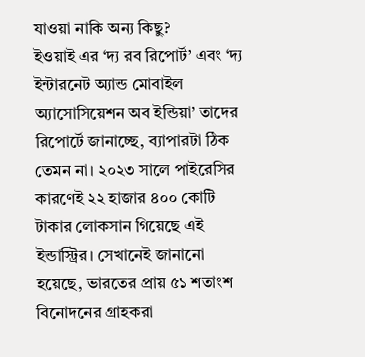যাওয়া নাকি অন্য কিছু?
ইওয়াই এর ‘দ্য রব রিপোর্ট’ এবং ‘দ্য ইন্টারনেট অ্যান্ড মোবাইল অ্যাসোসিয়েশন অব ইন্ডিয়া’ তাদের রিপোর্টে জানাচ্ছে, ব্যাপারটা ঠিক তেমন না। ২০২৩ সালে পাইরেসির কারণেই ২২ হাজার ৪০০ কোটি টাকার লোকসান গিয়েছে এই ইন্ডাস্ট্রির। সেখানেই জানানো হয়েছে, ভারতের প্রায় ৫১ শতাংশ বিনোদনের গ্রাহকরা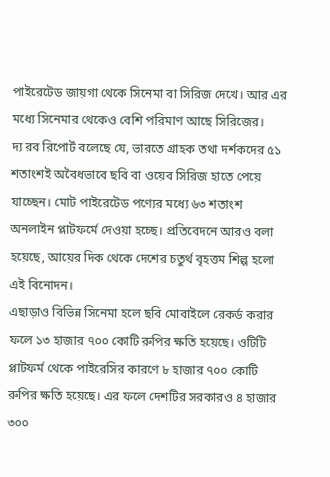পাইরেটেড জায়গা থেকে সিনেমা বা সিরিজ দেখে। আর এর মধ্যে সিনেমার থেকেও বেশি পরিমাণ আছে সিরিজের।
দ্য রব রিপোর্ট বলেছে যে, ভারতে গ্রাহক তথা দর্শকদের ৫১ শতাংশই অবৈধভাবে ছবি বা ওয়েব সিরিজ হাতে পেয়ে যাচ্ছেন। মোট পাইরেটেড পণ্যের মধ্যে ৬৩ শতাংশ অনলাইন প্লাটফর্মে দেওয়া হচ্ছে। প্রতিবেদনে আরও বলা হয়েছে, আয়ের দিক থেকে দেশের চতুর্থ বৃহত্তম শিল্প হলো এই বিনোদন।
এছাড়াও বিভিন্ন সিনেমা হলে ছবি মোবাইলে রেকর্ড করার ফলে ১৩ হাজার ৭০০ কোটি রুপির ক্ষতি হয়েছে। ওটিটি প্লাটফর্ম থেকে পাইরেসির কারণে ৮ হাজার ৭০০ কোটি রুপির ক্ষতি হয়েছে। এর ফলে দেশটির সরকারও ৪ হাজার ৩০০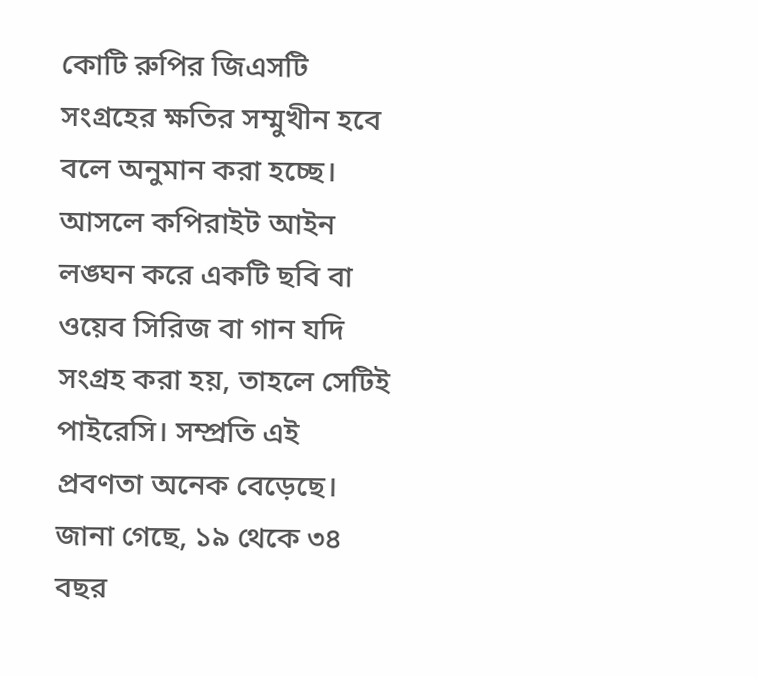কোটি রুপির জিএসটি সংগ্রহের ক্ষতির সম্মুখীন হবে বলে অনুমান করা হচ্ছে। আসলে কপিরাইট আইন লঙ্ঘন করে একটি ছবি বা ওয়েব সিরিজ বা গান যদি সংগ্রহ করা হয়, তাহলে সেটিই পাইরেসি। সম্প্রতি এই প্রবণতা অনেক বেড়েছে।
জানা গেছে, ১৯ থেকে ৩৪ বছর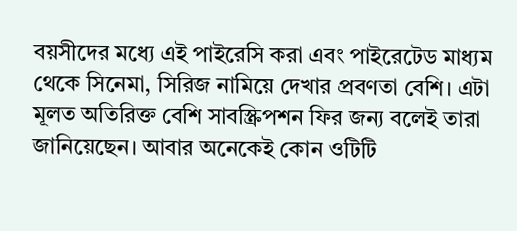বয়সীদের মধ্যে এই পাইরেসি করা এবং পাইরেটেড মাধ্যম থেকে সিনেমা, সিরিজ নামিয়ে দেখার প্রবণতা বেশি। এটা মূলত অতিরিক্ত বেশি সাবস্ক্রিপশন ফির জন্য বলেই তারা জানিয়েছেন। আবার অনেকেই কোন ওটিটি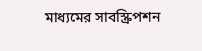মাধ্যমের সাবস্ক্রিপশন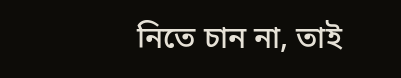নিতে চান না, তাই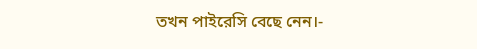তখন পাইরেসি বেছে নেন।-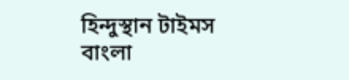হিন্দুস্থান টাইমস বাংলা